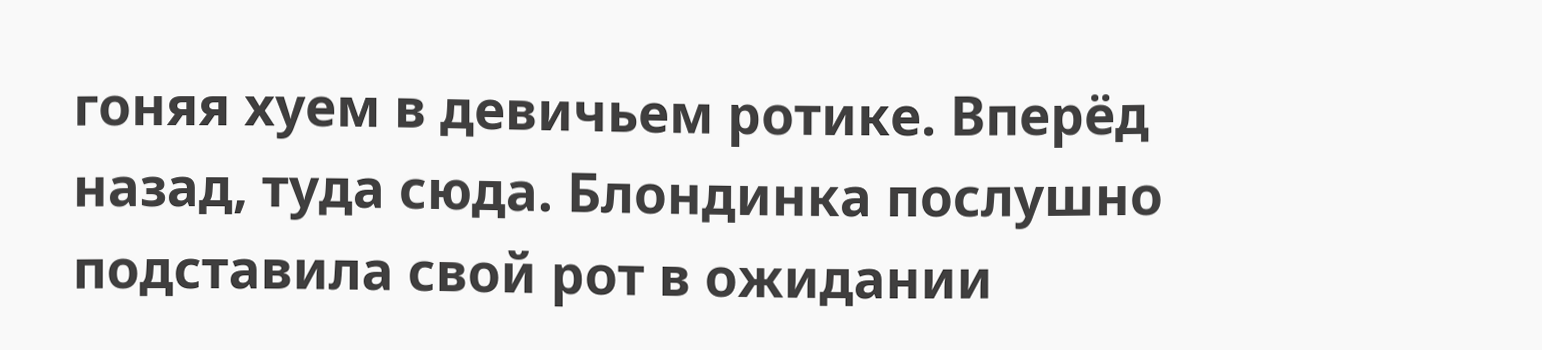гоняя хуем в девичьем ротике. Вперёд назад, туда сюда. Блондинка послушно подставила свой рот в ожидании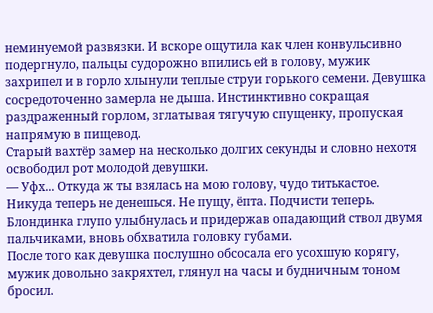неминуемой развязки. И вскоре ощутила как член конвульсивно подергнуло, пальцы судорожно впились ей в голову, мужик захрипел и в горло хлынули теплые струи горького семени. Девушка сосредоточенно замерла не дыша. Инстинктивно сокращая раздраженный горлом, зглатывая тягучую спущенку, пропуская напрямую в пищевод.
Старый вахтёр замер на несколько долгих секунды и словно нехотя освободил рот молодой девушки.
— Уфх... Откуда ж ты взялась на мою голову, чудо титькастое. Никуда теперь не денешься. Не пущу, ёпта. Подчисти теперь.
Блондинка глупо улыбнулась и придержав опадающий ствол двумя пальчиками, вновь обхватила головку губами.
После того как девушка послушно обсосала его усохшую корягу, мужик довольно закряхтел, глянул на часы и будничным тоном бросил.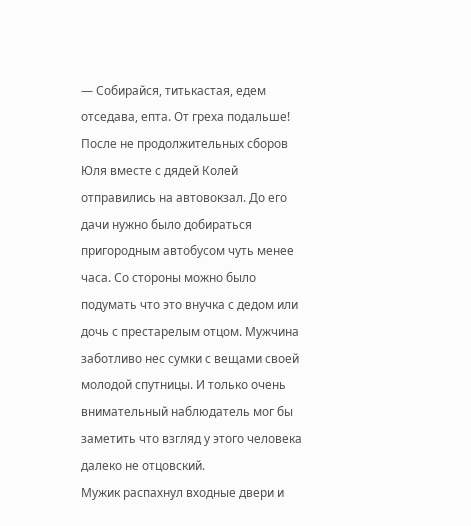— Собирайся, титькастая, едем отседава, епта. От греха подальше!
После не продолжительных сборов Юля вместе с дядей Колей отправились на автовокзал. До его дачи нужно было добираться пригородным автобусом чуть менее часа. Со стороны можно было подумать что это внучка с дедом или дочь с престарелым отцом. Мужчина заботливо нес сумки с вещами своей молодой спутницы. И только очень внимательный наблюдатель мог бы заметить что взгляд у этого человека далеко не отцовский.
Мужик распахнул входные двери и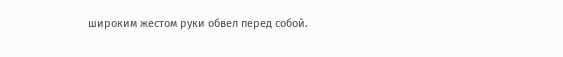широким жестом руки обвел перед собой.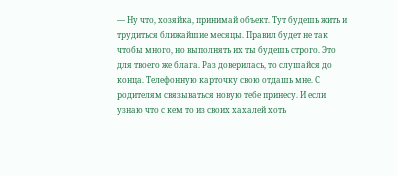— Ну что, хозяйка, принимай объект. Тут будешь жить и трудиться ближайшие месяцы. Правил будет не так чтобы много, но выполнять их ты будешь строго. Это для твоего же блага. Раз доверилась, то слушайся до конца. Телефонную карточку свою отдашь мне. С родителям связываться новую тебе принесу. И если узнаю что с кем то из своих хахалей хоть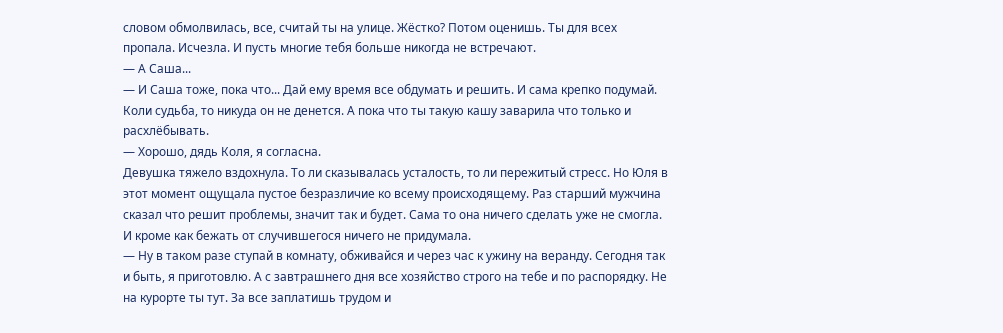словом обмолвилась, все, считай ты на улице. Жёстко? Потом оценишь. Ты для всех пропала. Исчезла. И пусть многие тебя больше никогда не встречают.
— А Саша...
— И Саша тоже, пока что... Дай ему время все обдумать и решить. И сама крепко подумай. Коли судьба, то никуда он не денется. А пока что ты такую кашу заварила что только и расхлёбывать.
— Хорошо, дядь Коля, я согласна.
Девушка тяжело вздохнула. То ли сказывалась усталость, то ли пережитый стресс. Но Юля в этот момент ощущала пустое безразличие ко всему происходящему. Раз старший мужчина сказал что решит проблемы, значит так и будет. Сама то она ничего сделать уже не смогла. И кроме как бежать от случившегося ничего не придумала.
— Ну в таком разе ступай в комнату, обживайся и через час к ужину на веранду. Сегодня так и быть, я приготовлю. А с завтрашнего дня все хозяйство строго на тебе и по распорядку. Не на курорте ты тут. За все заплатишь трудом и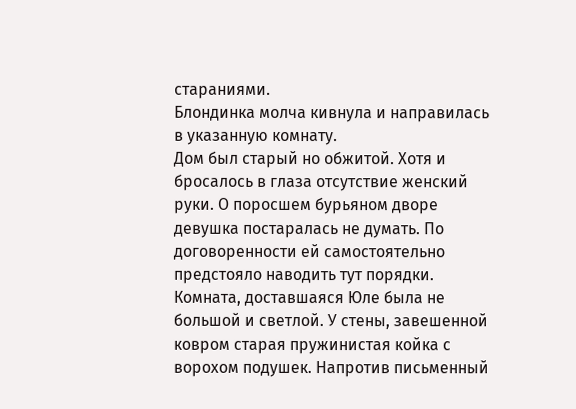стараниями.
Блондинка молча кивнула и направилась в указанную комнату.
Дом был старый но обжитой. Хотя и бросалось в глаза отсутствие женский руки. О поросшем бурьяном дворе девушка постаралась не думать. По договоренности ей самостоятельно предстояло наводить тут порядки.
Комната, доставшаяся Юле была не большой и светлой. У стены, завешенной ковром старая пружинистая койка с ворохом подушек. Напротив письменный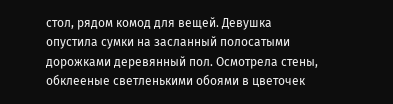стол, рядом комод для вещей. Девушка опустила сумки на засланный полосатыми дорожками деревянный пол. Осмотрела стены, обклееные светленькими обоями в цветочек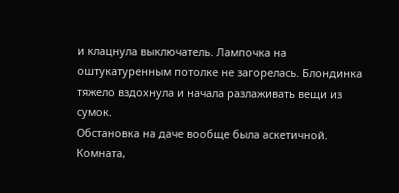и клацнула выключатель. Лампочка на оштукатуренным потолке не загорелась. Блондинка тяжело вздохнула и начала разлаживать вещи из сумок.
Обстановка на даче вообще была аскетичной. Комната,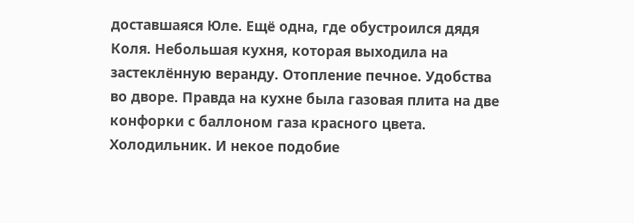доставшаяся Юле. Ещё одна, где обустроился дядя Коля. Небольшая кухня, которая выходила на застеклённую веранду. Отопление печное. Удобства во дворе. Правда на кухне была газовая плита на две конфорки с баллоном газа красного цвета. Холодильник. И некое подобие